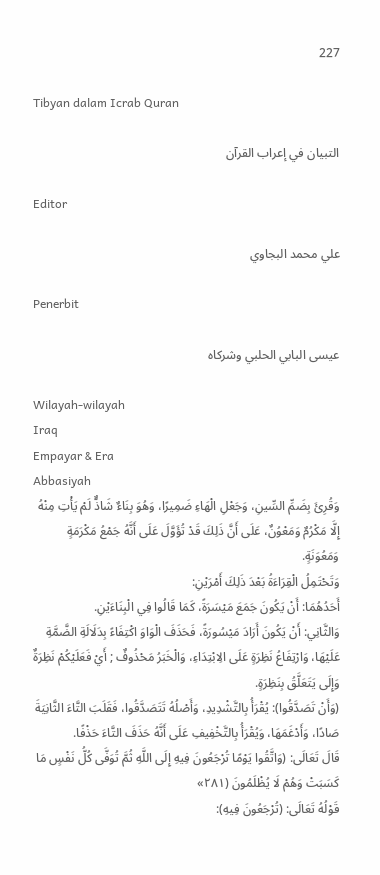227

Tibyan dalam Icrab Quran

التبيان في إعراب القرآن

Editor

علي محمد البجاوي

Penerbit

عيسى البابي الحلبي وشركاه

Wilayah-wilayah
Iraq
Empayar & Era
Abbasiyah
وَقُرِئَ بِضَمِّ السِّينِ، وَجَعْلِ الْهَاءِ ضَمِيرًا، وَهُوَ بِنَاءٌ شَاذٌّ لَمْ يَأْتِ مِنْهُ إِلَّا مَكْرُمٌ وَمَعْوُنٌ، عَلَى أَنَّ ذَلِكَ قَدْ تُؤَوَّلَ عَلَى أَنَّهُ جَمْعُ مَكْرَمَةٍ وَمَعُوَنَةٍ.
وَتَحْتَمِلُ الْقِرَاءَةُ بَعْدَ ذَلِكَ أَمْرَيْنِ:
أَحَدُهُمَا: أَنْ يَكُونَ جَمَعَ مَيْسَرَةً، كَمَا قَالُوا فِي الْبِنَاءَيْنِ.
وَالثَّانِي: أَنْ يَكُونَ أَرَادَ مَيْسُورَةً، فَحَذَفَ الْوَاوَ اكْتِفَاءً بِدَلَالَةِ الضَّمَّةِ عَلَيْهَا، وَارْتِفَاعُ نَظِرَةٍ عَلَى الِابْتِدَاءِ، وَالْخَبَرُ مَحْذُوفٌ ; أَيْ فَعَلَيْكُمْ نَظِرَةٌ وَإِلَى يَتَعَلَّقُ بِنَظِرَةٍ.
(وَأَنْ تَصَدَّقُوا): يُقْرَأُ بِالتَّشْدِيدِ، وَأَصْلُهُ تَتَصَدَّقُوا، فَقَلَبَ التَّاءَ الثَّانِيَةَ صَادًا، وَأَدْغَمَهَا، وَيُقْرَأُ بِالتَّخْفِيفِ عَلَى أَنَّهُ حَذَفَ التَّاءَ حَذْفًا.
قَالَ تَعَالَى: (وَاتَّقُوا يَوْمًا تُرْجَعُونَ فِيهِ إِلَى اللَّهِ ثُمَّ تُوَفَّى كُلُّ نَفْسٍ مَا كَسَبَتْ وَهُمْ لَا يُظْلَمُونَ (٢٨١»
قَوْلُهُ تَعَالَى: (تُرْجَعُونَ فِيهِ):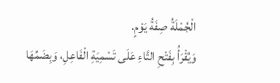الْجُمْلَةُ صِفَةُ يَوْمٍ.
وَيُقْرَأُ بِفَتْحِ التَّاءِ عَلَى تَسْمِيَةِ الْفَاعِلِ، وَبِضَمِّهَا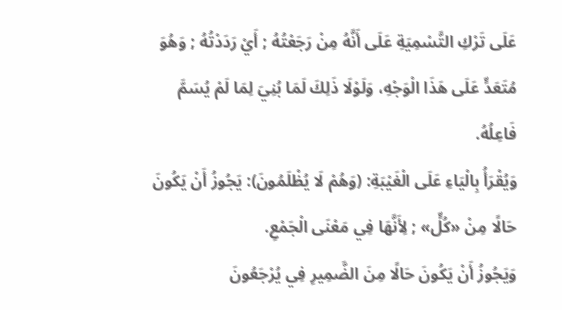عَلَى تَرْكِ التَّسْمِيَةِ عَلَى أَنَّهُ مِنْ رَجَعْتُهُ ; أَيْ رَدَدْتُهُ ; وَهُوَ مُتَعَدٍّ عَلَى هَذَا الْوَجْهِ، وَلَوْلَا ذَلِكَ لَمَا بُنِيَ لِمَا لَمْ يُسَمَّ فَاعِلُهُ.
وَيُقْرَأُ بِالْيَاءِ عَلَى الْغَيْبَةِ: (وَهُمْ لَا يُظْلَمُونَ): يَجُوزُ أَنْ يَكُونَ حَالًا مِنْ «كُلٍّ» ; لِأَنَّهَا فِي مَعْنَى الْجَمْعِ.
وَيَجُوزُ أَنْ يَكُونَ حَالًا مِنَ الضَّمِيرِ فِي يُرْجَعُونَ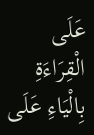عَلَى الْقِرَاءَةِ بِالْيَاءِ عَلَى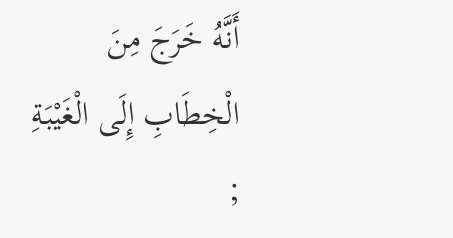أَنَّهُ خَرَجَ مِنَ الْخِطَابِ إِلَى الْغَيْبَةِ ;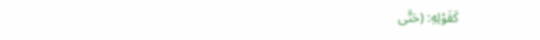كَقَوْلِهِ: (حَتَّى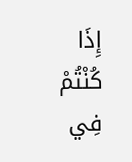إِذَا كُنْتُمْ فِي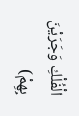الْفُلْكِ وَجَرَيْنَ بِهِمْ)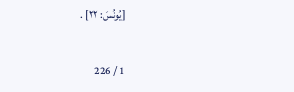[يُونُسَ: ٢٢] .

1 / 226